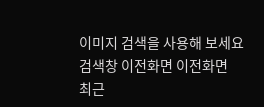이미지 검색을 사용해 보세요
검색창 이전화면 이전화면
최근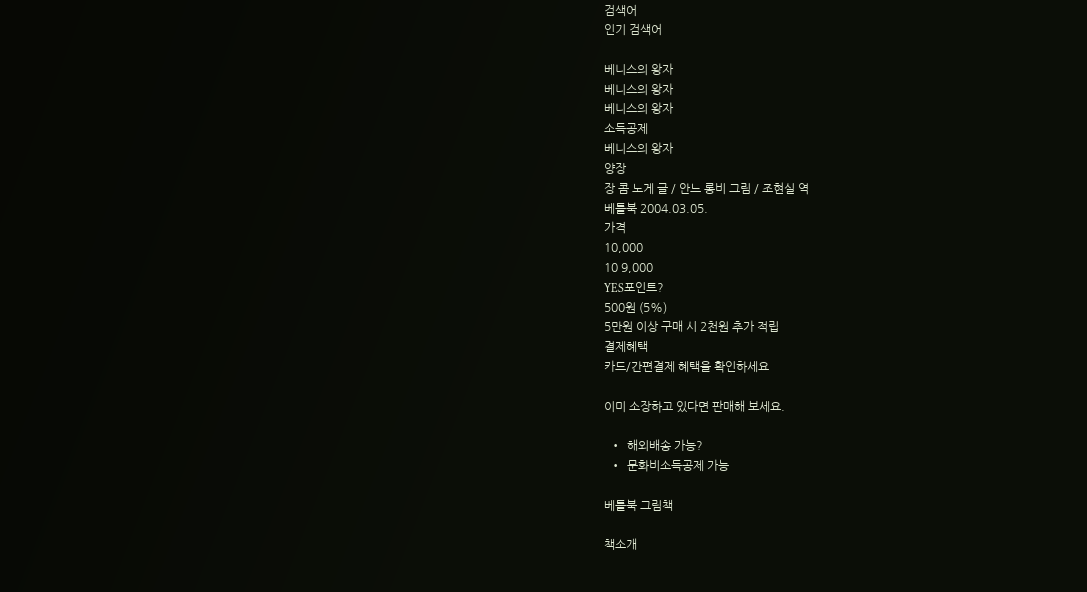검색어
인기 검색어

베니스의 왕자
베니스의 왕자
베니스의 왕자
소득공제
베니스의 왕자
양장
장 콤 노게 글 / 안느 롱비 그림 / 조현실 역
베틀북 2004.03.05.
가격
10,000
10 9,000
YES포인트?
500원 (5%)
5만원 이상 구매 시 2천원 추가 적립
결제혜택
카드/간편결제 혜택을 확인하세요

이미 소장하고 있다면 판매해 보세요.

  •  해외배송 가능?
  •  문화비소득공제 가능

베틀북 그림책

책소개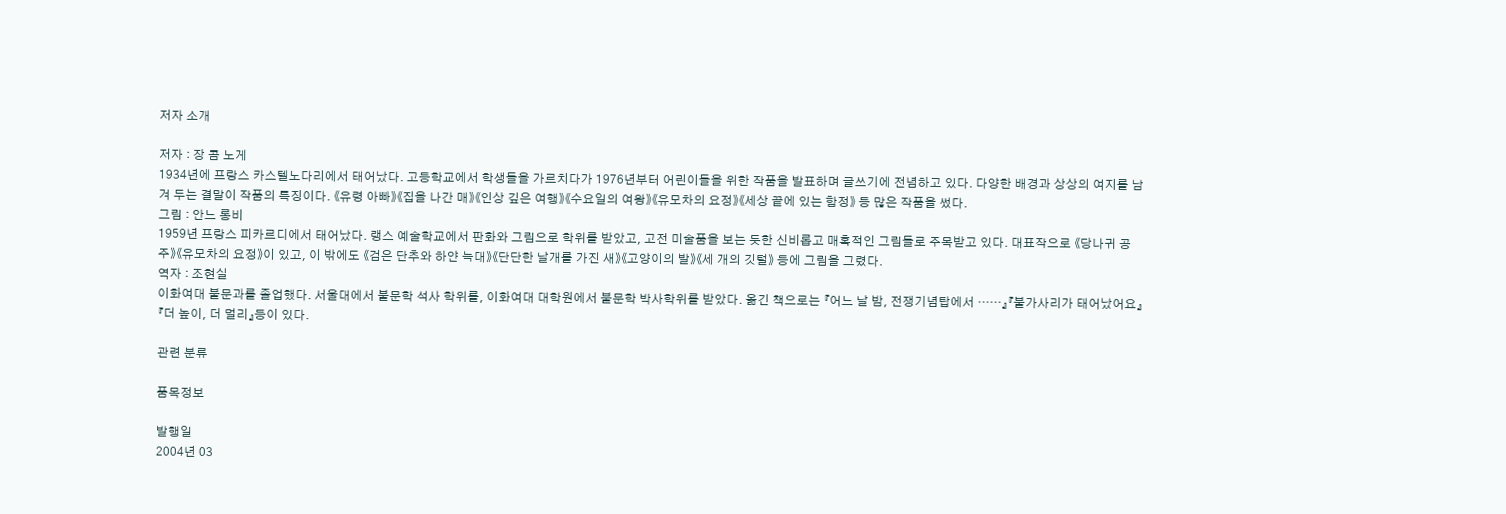저자 소개

저자 : 장 콤 노게
1934년에 프랑스 카스텔노다리에서 태어났다. 고등학교에서 학생들을 가르치다가 1976년부터 어린이들을 위한 작품을 발표하며 글쓰기에 전념하고 있다. 다양한 배경과 상상의 여지를 남겨 두는 결말이 작품의 특징이다. 《유령 아빠》《집을 나간 매》《인상 깊은 여행》《수요일의 여왕》《유모차의 요정》《세상 끝에 있는 함정》 등 많은 작품을 썼다.
그림 : 안느 롱비
1959년 프랑스 피카르디에서 태어났다. 랭스 예술학교에서 판화와 그림으로 학위를 받았고, 고전 미술품을 보는 듯한 신비롭고 매혹적인 그림들로 주목받고 있다. 대표작으로 《당나귀 공주》《유모차의 요정》이 있고, 이 밖에도 《검은 단추와 하얀 늑대》《단단한 날개를 가진 새》《고양이의 발》《세 개의 깃털》 등에 그림을 그렸다.
역자 : 조현실
이화여대 불문과를 졸업했다. 서울대에서 불문학 석사 학위를, 이화여대 대학원에서 불문학 박사학위를 받았다. 옮긴 책으로는 『어느 날 밤, 전쟁기념탑에서 ……』『불가사리가 태어났어요』『더 높이, 더 멀리』등이 있다.

관련 분류

품목정보

발행일
2004년 03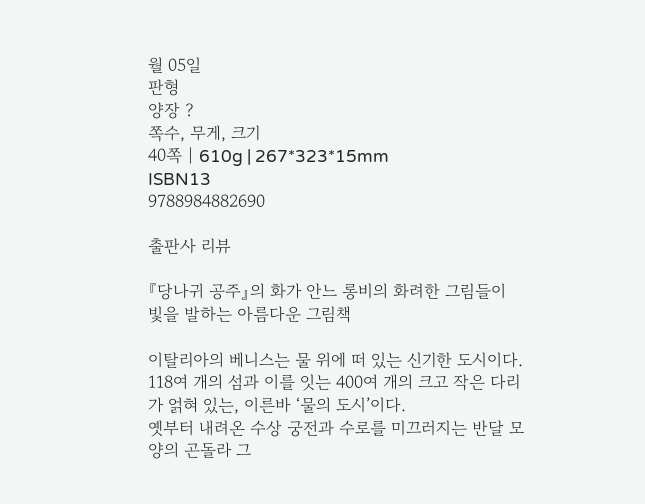월 05일
판형
양장 ?
쪽수, 무게, 크기
40쪽 | 610g | 267*323*15mm
ISBN13
9788984882690

출판사 리뷰

『당나귀 공주』의 화가 안느 롱비의 화려한 그림들이 빛을 발하는 아름다운 그림책

이탈리아의 베니스는 물 위에 떠 있는 신기한 도시이다. 118여 개의 섬과 이를 잇는 400여 개의 크고 작은 다리가 얽혀 있는, 이른바 ‘물의 도시’이다.
옛부터 내려온 수상 궁전과 수로를 미끄러지는 반달 모양의 곤돌라 그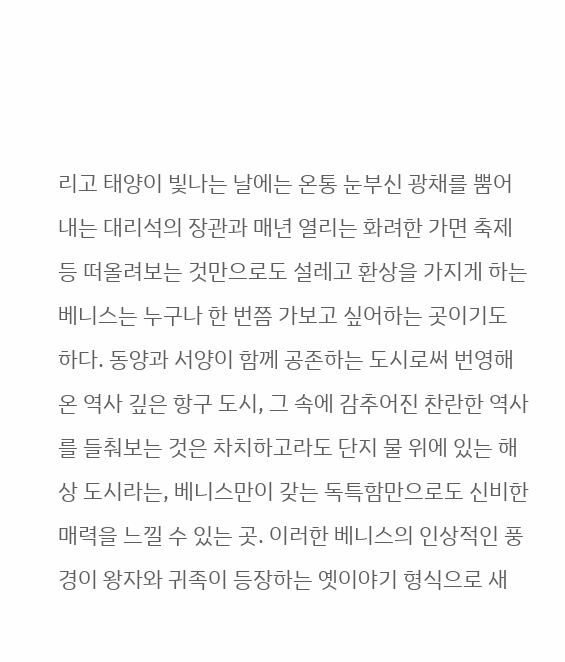리고 태양이 빛나는 날에는 온통 눈부신 광채를 뿜어내는 대리석의 장관과 매년 열리는 화려한 가면 축제 등 떠올려보는 것만으로도 설레고 환상을 가지게 하는 베니스는 누구나 한 번쯤 가보고 싶어하는 곳이기도 하다. 동양과 서양이 함께 공존하는 도시로써 번영해 온 역사 깊은 항구 도시, 그 속에 감추어진 찬란한 역사를 들춰보는 것은 차치하고라도 단지 물 위에 있는 해상 도시라는, 베니스만이 갖는 독특함만으로도 신비한 매력을 느낄 수 있는 곳. 이러한 베니스의 인상적인 풍경이 왕자와 귀족이 등장하는 옛이야기 형식으로 새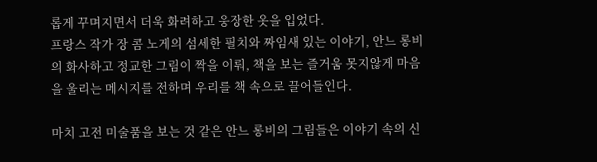롭게 꾸며지면서 더욱 화려하고 웅장한 옷을 입었다.
프랑스 작가 장 콤 노게의 섬세한 필치와 짜임새 있는 이야기, 안느 롱비의 화사하고 정교한 그림이 짝을 이뤄, 책을 보는 즐거움 못지않게 마음을 울리는 메시지를 전하며 우리를 책 속으로 끌어들인다.

마치 고전 미술품을 보는 것 같은 안느 롱비의 그림들은 이야기 속의 신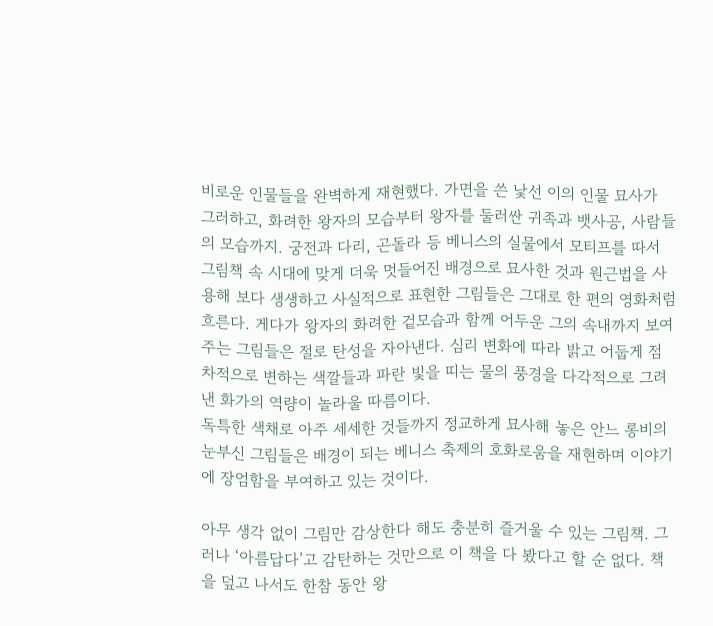비로운 인물들을 완벽하게 재현했다. 가면을 쓴 낯선 이의 인물 묘사가 그러하고, 화려한 왕자의 모습부터 왕자를 둘러싼 귀족과 뱃사공, 사람들의 모습까지. 궁전과 다리, 곤돌라 등 베니스의 실물에서 모티프를 따서 그림책 속 시대에 맞게 더욱 멋들어진 배경으로 묘사한 것과 원근법을 사용해 보다 생생하고 사실적으로 표현한 그림들은 그대로 한 편의 영화처럼 흐른다. 게다가 왕자의 화려한 겉모습과 함께 어두운 그의 속내까지 보여 주는 그림들은 절로 탄성을 자아낸다. 심리 변화에 따라 밝고 어둡게 점차적으로 변하는 색깔들과 파란 빛을 띠는 물의 풍경을 다각적으로 그려낸 화가의 역량이 놀라울 따름이다.
독특한 색채로 아주 세세한 것들까지 정교하게 묘사해 놓은 안느 롱비의 눈부신 그림들은 배경이 되는 베니스 축제의 호화로움을 재현하며 이야기에 장엄함을 부여하고 있는 것이다.

아무 생각 없이 그림만 감상한다 해도 충분히 즐거울 수 있는 그림책. 그러나 ‘아름답다’고 감탄하는 것만으로 이 책을 다 봤다고 할 순 없다. 책을 덮고 나서도 한참 동안 왕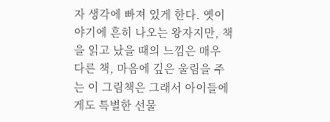자 생각에 빠져 있게 한다. 옛이야기에 흔히 나오는 왕자지만, 책을 읽고 났을 때의 느낌은 매우 다른 책, 마음에 깊은 울림을 주는 이 그림책은 그래서 아이들에게도 특별한 선물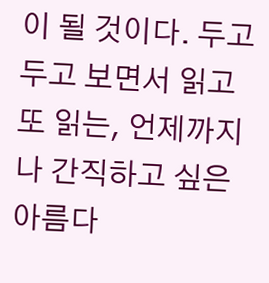이 될 것이다. 두고 두고 보면서 읽고 또 읽는, 언제까지나 간직하고 싶은 아름다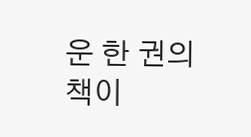운 한 권의 책이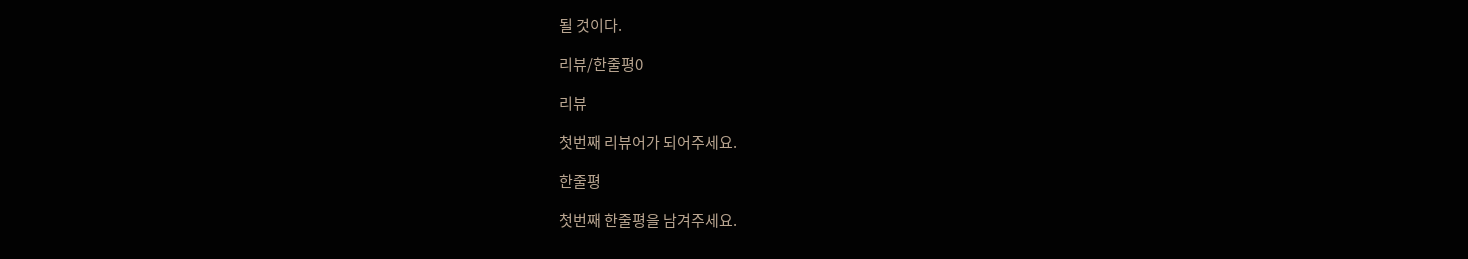될 것이다.

리뷰/한줄평0

리뷰

첫번째 리뷰어가 되어주세요.

한줄평

첫번째 한줄평을 남겨주세요.